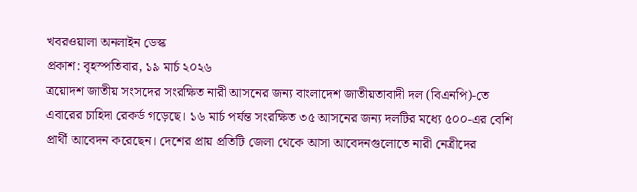খবরওয়ালা অনলাইন ডেস্ক
প্রকাশ: বৃহস্পতিবার, ১৯ মার্চ ২০২৬
ত্রয়োদশ জাতীয় সংসদের সংরক্ষিত নারী আসনের জন্য বাংলাদেশ জাতীয়তাবাদী দল (বিএনপি)-তে এবারের চাহিদা রেকর্ড গড়েছে। ১৬ মার্চ পর্যন্ত সংরক্ষিত ৩৫ আসনের জন্য দলটির মধ্যে ৫০০-এর বেশি প্রার্থী আবেদন করেছেন। দেশের প্রায় প্রতিটি জেলা থেকে আসা আবেদনগুলোতে নারী নেত্রীদের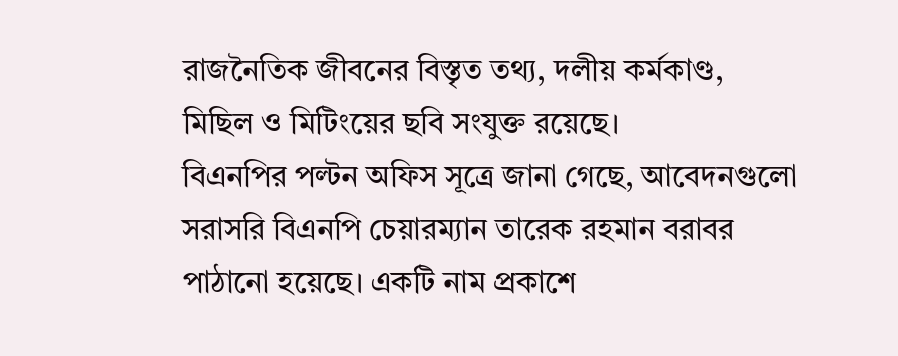রাজনৈতিক জীবনের বিস্তৃত তথ্য, দলীয় কর্মকাণ্ড, মিছিল ও মিটিংয়ের ছবি সংযুক্ত রয়েছে।
বিএনপির পল্টন অফিস সূত্রে জানা গেছে, আবেদনগুলো সরাসরি বিএনপি চেয়ারম্যান তারেক রহমান বরাবর পাঠানো হয়েছে। একটি নাম প্রকাশে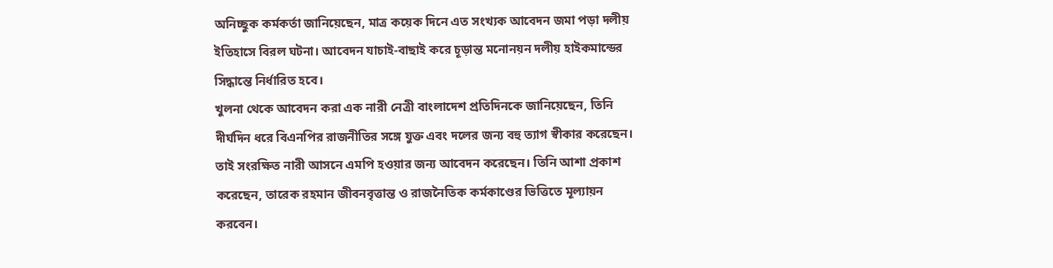অনিচ্ছুক কর্মকর্তা জানিয়েছেন, মাত্র কয়েক দিনে এত সংখ্যক আবেদন জমা পড়া দলীয় ইতিহাসে বিরল ঘটনা। আবেদন যাচাই-বাছাই করে চূড়ান্ত মনোনয়ন দলীয় হাইকমান্ডের সিদ্ধান্তে নির্ধারিত হবে।
খুলনা থেকে আবেদন করা এক নারী নেত্রী বাংলাদেশ প্রতিদিনকে জানিয়েছেন, তিনি দীর্ঘদিন ধরে বিএনপির রাজনীতির সঙ্গে যুক্ত এবং দলের জন্য বহু ত্যাগ স্বীকার করেছেন। তাই সংরক্ষিত নারী আসনে এমপি হওয়ার জন্য আবেদন করেছেন। তিনি আশা প্রকাশ করেছেন, তারেক রহমান জীবনবৃত্তান্ত ও রাজনৈতিক কর্মকাণ্ডের ভিত্তিতে মূল্যায়ন করবেন।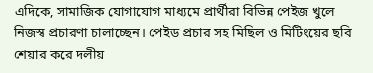এদিকে, সামাজিক যোগাযোগ মাধ্যমে প্রার্থীরা বিভিন্ন পেইজ খুলে নিজস্ব প্রচারণা চালাচ্ছেন। পেইড প্রচার সহ মিছিল ও মিটিংয়ের ছবি শেয়ার করে দলীয়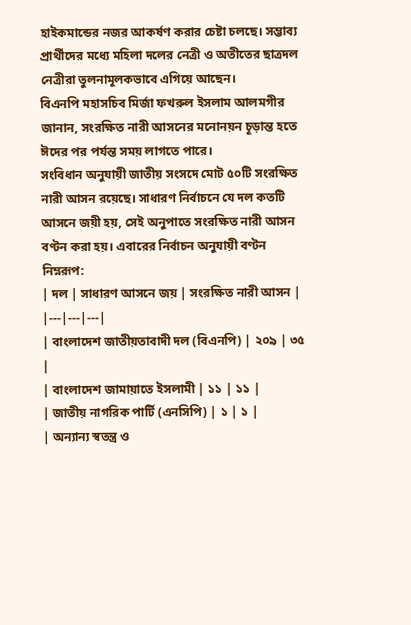হাইকমান্ডের নজর আকর্ষণ করার চেষ্টা চলছে। সম্ভাব্য প্রার্থীদের মধ্যে মহিলা দলের নেত্রী ও অতীতের ছাত্রদল নেত্রীরা তুলনামূলকভাবে এগিয়ে আছেন।
বিএনপি মহাসচিব মির্জা ফখরুল ইসলাম আলমগীর জানান, সংরক্ষিত নারী আসনের মনোনয়ন চূড়ান্ত হতে ঈদের পর পর্যন্ত সময় লাগতে পারে।
সংবিধান অনুযায়ী জাতীয় সংসদে মোট ৫০টি সংরক্ষিত নারী আসন রয়েছে। সাধারণ নির্বাচনে যে দল কতটি আসনে জয়ী হয়, সেই অনুপাতে সংরক্ষিত নারী আসন বণ্টন করা হয়। এবারের নির্বাচন অনুযায়ী বণ্টন নিম্নরূপ:
| দল | সাধারণ আসনে জয় | সংরক্ষিত নারী আসন |
|---|---|---|
| বাংলাদেশ জাতীয়তাবাদী দল (বিএনপি) | ২০৯ | ৩৫ |
| বাংলাদেশ জামায়াতে ইসলামী | ১১ | ১১ |
| জাতীয় নাগরিক পার্টি (এনসিপি) | ১ | ১ |
| অন্যান্য স্বতন্ত্র ও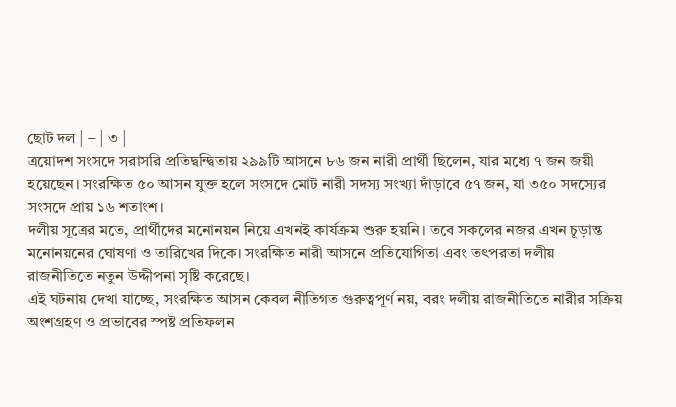ছোট দল | – | ৩ |
ত্রয়োদশ সংসদে সরাসরি প্রতিদ্বন্দ্বিতায় ২৯৯টি আসনে ৮৬ জন নারী প্রার্থী ছিলেন, যার মধ্যে ৭ জন জয়ী হয়েছেন। সংরক্ষিত ৫০ আসন যুক্ত হলে সংসদে মোট নারী সদস্য সংখ্যা দাঁড়াবে ৫৭ জন, যা ৩৫০ সদস্যের সংসদে প্রায় ১৬ শতাংশ।
দলীয় সূত্রের মতে, প্রার্থীদের মনোনয়ন নিয়ে এখনই কার্যক্রম শুরু হয়নি। তবে সকলের নজর এখন চূড়ান্ত মনোনয়নের ঘোষণা ও তারিখের দিকে। সংরক্ষিত নারী আসনে প্রতিযোগিতা এবং তৎপরতা দলীয় রাজনীতিতে নতুন উদ্দীপনা সৃষ্টি করেছে।
এই ঘটনায় দেখা যাচ্ছে, সংরক্ষিত আসন কেবল নীতিগত গুরুত্বপূর্ণ নয়, বরং দলীয় রাজনীতিতে নারীর সক্রিয় অংশগ্রহণ ও প্রভাবের স্পষ্ট প্রতিফলন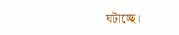ঘটাচ্ছে।